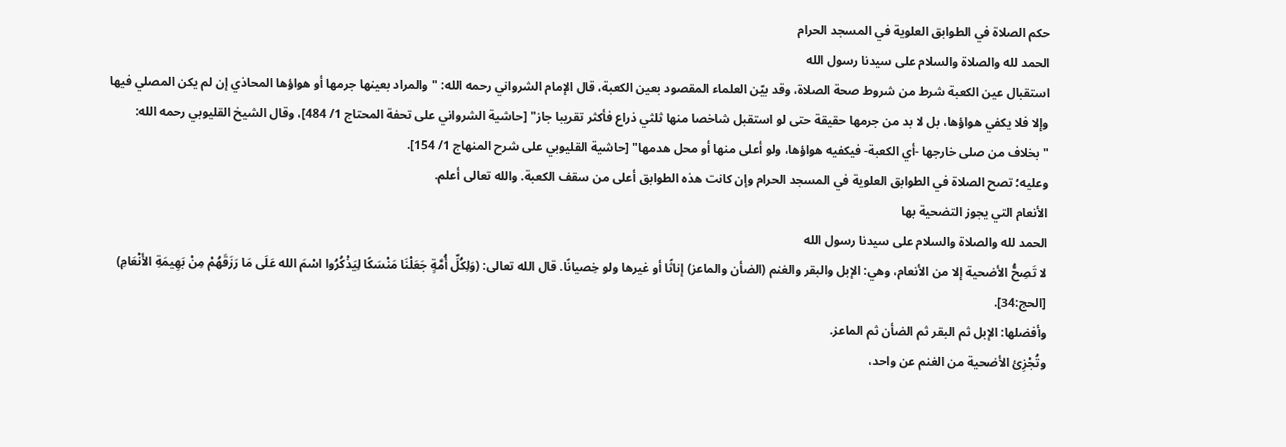حكم الصلاة في الطوابق العلوية في المسجد الحرام
الحمد لله والصلاة والسلام على سيدنا رسول الله
استقبال عين الكعبة شرط من شروط صحة الصلاة، وقد بيّن العلماء المقصود بعين الكعبة، قال الإمام الشرواني رحمه الله: "والمراد بعينها جرمها أو هواؤها المحاذي إن لم يكن المصلي فيها وإلا فلا يكفي هواؤها، بل لا بد من جرمها حقيقة حتى لو استقبل شاخصا منها ثلثي ذراع فأكثر تقريبا جاز" [حاشية الشرواني على تحفة المحتاج 1/ 484]، وقال الشيخ القليوبي رحمه الله: "بخلاف من صلى خارجها -أي الكعبة- فيكفيه هواؤها، ولو أعلى منها أو محل هدمها" [حاشية القليوبي على شرح المنهاج 1/ 154].
وعليه؛ تصح الصلاة في الطوابق العلوية في المسجد الحرام وإن كانت هذه الطوابق أعلى من سقف الكعبة. والله تعالى أعلم.
الأنعام التي يجوز التضحية بها
الحمد لله والصلاة والسلام على سيدنا رسول الله
لا تَصِحُّ الأضحية إلا من الأنعام، وهي: الإبل والبقر والغنم (الضأن والماعز) إناثًا أو غيرها ولو خِصيانًا. قال الله تعالى: (وَلِكُلِّ أُمَّةٍ جَعَلْنَا مَنْسَكًا لِيَذْكُرُوا اسْمَ الله عَلَى مَا رَزَقَهُمْ مِنْ بَهِيمَةِ الأَنْعَامِ) [الحج:34].
وأفضلها: الإبل ثم البقر ثم الضأن ثم الماعز.
وتُجْزِئ الأضحية من الغنم عن واحد،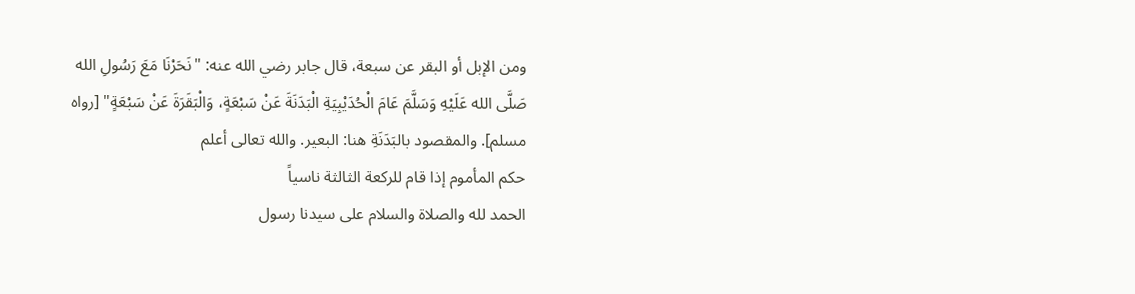ومن الإبل أو البقر عن سبعة، قال جابر رضي الله عنه: "نَحَرْنَا مَعَ رَسُولِ الله صَلَّى الله عَلَيْهِ وَسَلَّمَ عَامَ الْحُدَيْبِيَةِ الْبَدَنَةَ عَنْ سَبْعَةٍ، وَالْبَقَرَةَ عَنْ سَبْعَةٍ" [رواه مسلم]. والمقصود بالبَدَنَةِ هنا: البعير. والله تعالى أعلم
حكم المأموم إذا قام للركعة الثالثة ناسياً
الحمد لله والصلاة والسلام على سيدنا رسول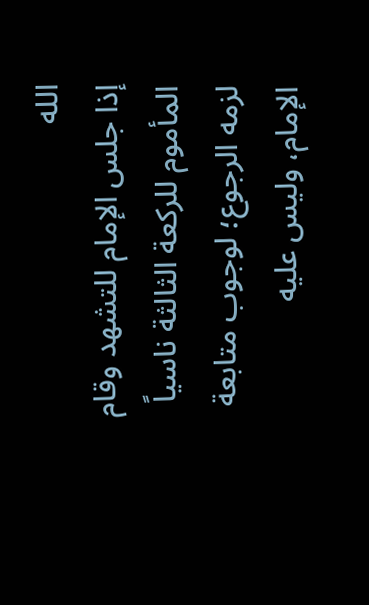الله
إذا جلس الإمام للتشهد وقام المأموم للركعة الثالثة ناسياً لزمه الرجوع؛ لوجوب متابعة الإمام، وليس عليه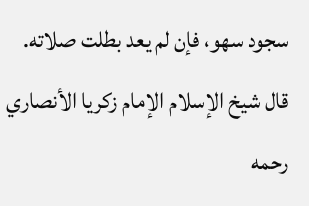سجود سهو، فإن لم يعد بطلت صلاته.
قال شيخ الإسلام الإمام زكريا الأنصاري رحمه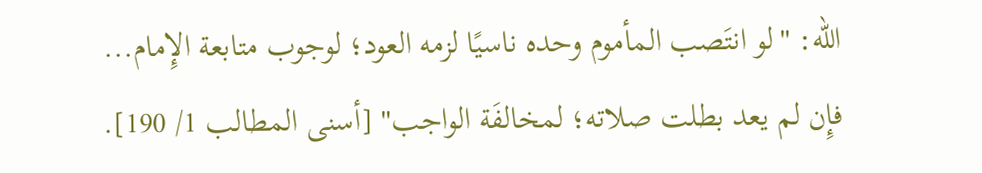الله: "لو انتَصب المأموم وحده ناسيًا لزمه العود؛ لوجوب متابعة الإِمام... فإِن لم يعد بطلت صلاته؛ لمخالفَة الواجب" [أسنى المطالب 1/ 190].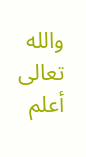والله تعالى أعلم